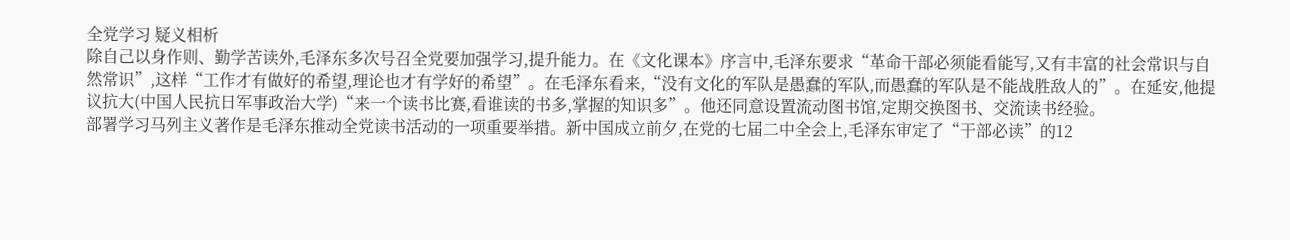全党学习 疑义相析
除自己以身作则、勤学苦读外,毛泽东多次号召全党要加强学习,提升能力。在《文化课本》序言中,毛泽东要求“革命干部必须能看能写,又有丰富的社会常识与自然常识”,这样“工作才有做好的希望,理论也才有学好的希望”。在毛泽东看来,“没有文化的军队是愚蠢的军队,而愚蠢的军队是不能战胜敌人的”。在延安,他提议抗大(中国人民抗日军事政治大学)“来一个读书比赛,看谁读的书多,掌握的知识多”。他还同意设置流动图书馆,定期交换图书、交流读书经验。
部署学习马列主义著作是毛泽东推动全党读书活动的一项重要举措。新中国成立前夕,在党的七届二中全会上,毛泽东审定了“干部必读”的12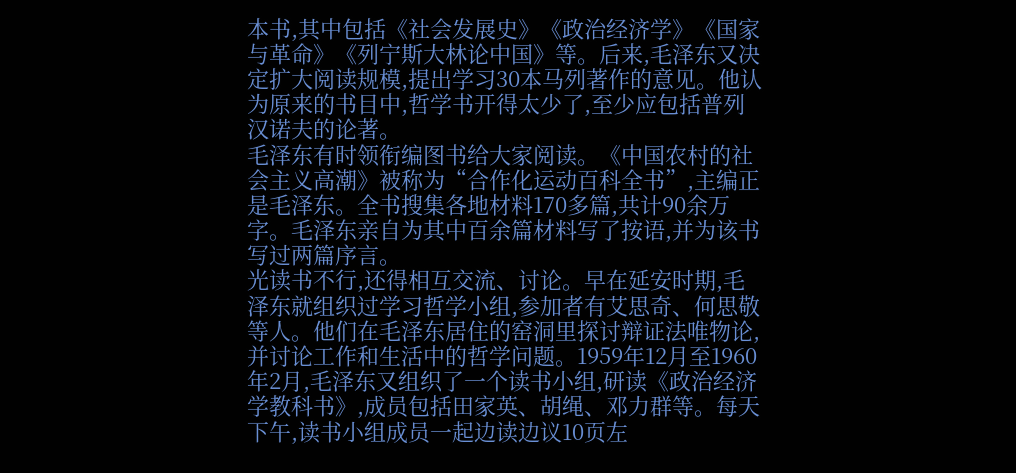本书,其中包括《社会发展史》《政治经济学》《国家与革命》《列宁斯大林论中国》等。后来,毛泽东又决定扩大阅读规模,提出学习30本马列著作的意见。他认为原来的书目中,哲学书开得太少了,至少应包括普列汉诺夫的论著。
毛泽东有时领衔编图书给大家阅读。《中国农村的社会主义高潮》被称为“合作化运动百科全书”,主编正是毛泽东。全书搜集各地材料170多篇,共计90余万字。毛泽东亲自为其中百余篇材料写了按语,并为该书写过两篇序言。
光读书不行,还得相互交流、讨论。早在延安时期,毛泽东就组织过学习哲学小组,参加者有艾思奇、何思敬等人。他们在毛泽东居住的窑洞里探讨辩证法唯物论,并讨论工作和生活中的哲学问题。1959年12月至1960年2月,毛泽东又组织了一个读书小组,研读《政治经济学教科书》,成员包括田家英、胡绳、邓力群等。每天下午,读书小组成员一起边读边议10页左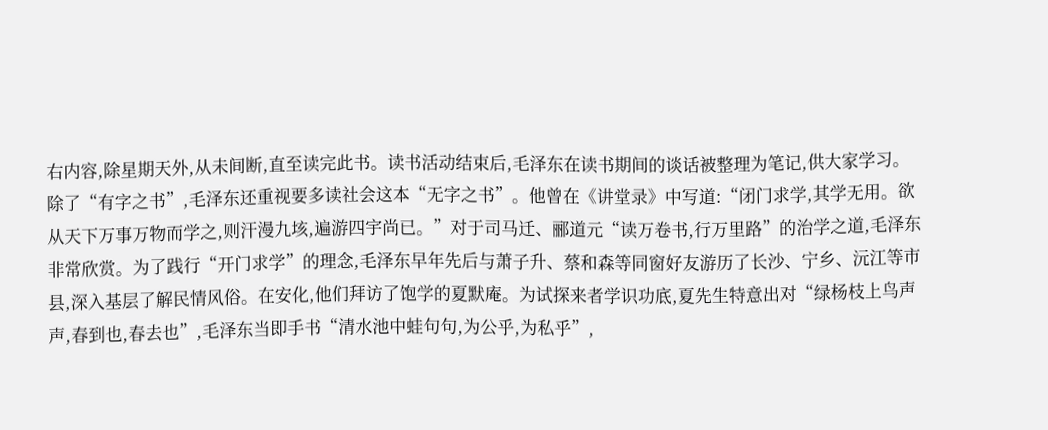右内容,除星期天外,从未间断,直至读完此书。读书活动结束后,毛泽东在读书期间的谈话被整理为笔记,供大家学习。
除了“有字之书”,毛泽东还重视要多读社会这本“无字之书”。他曾在《讲堂录》中写道:“闭门求学,其学无用。欲从天下万事万物而学之,则汗漫九垓,遍游四宇尚已。”对于司马迁、郦道元“读万卷书,行万里路”的治学之道,毛泽东非常欣赏。为了践行“开门求学”的理念,毛泽东早年先后与萧子升、蔡和森等同窗好友游历了长沙、宁乡、沅江等市县,深入基层了解民情风俗。在安化,他们拜访了饱学的夏默庵。为试探来者学识功底,夏先生特意出对“绿杨枝上鸟声声,春到也,春去也”,毛泽东当即手书“清水池中蛙句句,为公乎,为私乎”,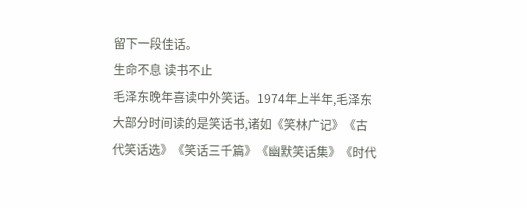留下一段佳话。
生命不息 读书不止
毛泽东晚年喜读中外笑话。1974年上半年,毛泽东大部分时间读的是笑话书,诸如《笑林广记》《古代笑话选》《笑话三千篇》《幽默笑话集》《时代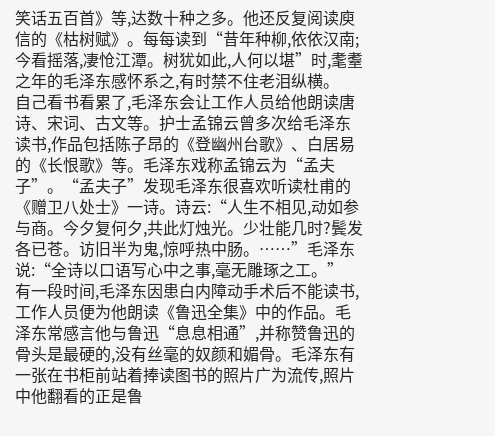笑话五百首》等,达数十种之多。他还反复阅读庾信的《枯树赋》。每每读到“昔年种柳,依依汉南;今看摇落,凄怆江潭。树犹如此,人何以堪”时,耄耋之年的毛泽东感怀系之,有时禁不住老泪纵横。
自己看书看累了,毛泽东会让工作人员给他朗读唐诗、宋词、古文等。护士孟锦云曾多次给毛泽东读书,作品包括陈子昂的《登幽州台歌》、白居易的《长恨歌》等。毛泽东戏称孟锦云为“孟夫子”。“孟夫子”发现毛泽东很喜欢听读杜甫的《赠卫八处士》一诗。诗云:“人生不相见,动如参与商。今夕复何夕,共此灯烛光。少壮能几时?鬓发各已苍。访旧半为鬼,惊呼热中肠。……”毛泽东说:“全诗以口语写心中之事,毫无雕琢之工。”
有一段时间,毛泽东因患白内障动手术后不能读书,工作人员便为他朗读《鲁迅全集》中的作品。毛泽东常感言他与鲁迅“息息相通”,并称赞鲁迅的骨头是最硬的,没有丝毫的奴颜和媚骨。毛泽东有一张在书柜前站着捧读图书的照片广为流传,照片中他翻看的正是鲁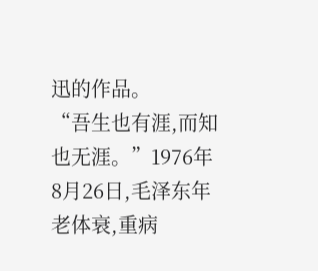迅的作品。
“吾生也有涯,而知也无涯。”1976年8月26日,毛泽东年老体衰,重病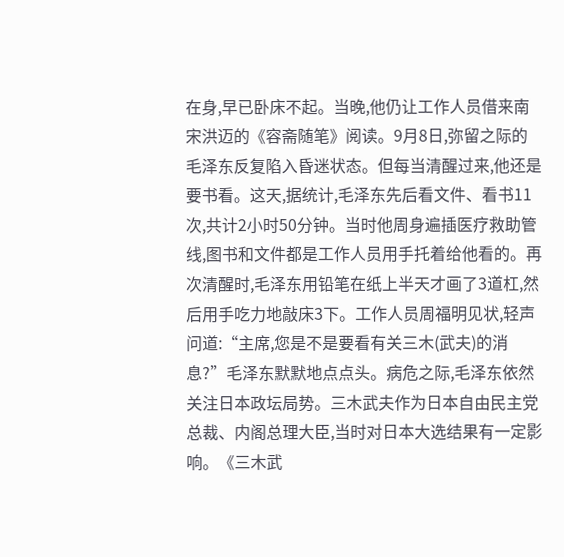在身,早已卧床不起。当晚,他仍让工作人员借来南宋洪迈的《容斋随笔》阅读。9月8日,弥留之际的毛泽东反复陷入昏迷状态。但每当清醒过来,他还是要书看。这天,据统计,毛泽东先后看文件、看书11次,共计2小时50分钟。当时他周身遍插医疗救助管线,图书和文件都是工作人员用手托着给他看的。再次清醒时,毛泽东用铅笔在纸上半天才画了3道杠,然后用手吃力地敲床3下。工作人员周福明见状,轻声问道:“主席,您是不是要看有关三木(武夫)的消息?”毛泽东默默地点点头。病危之际,毛泽东依然关注日本政坛局势。三木武夫作为日本自由民主党总裁、内阁总理大臣,当时对日本大选结果有一定影响。《三木武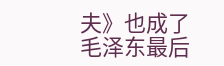夫》也成了毛泽东最后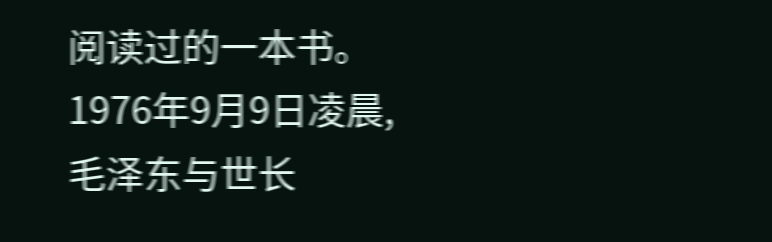阅读过的一本书。
1976年9月9日凌晨,毛泽东与世长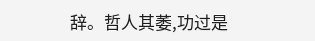辞。哲人其萎,功过是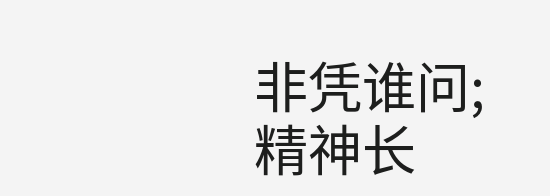非凭谁问;精神长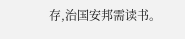存,治国安邦需读书。